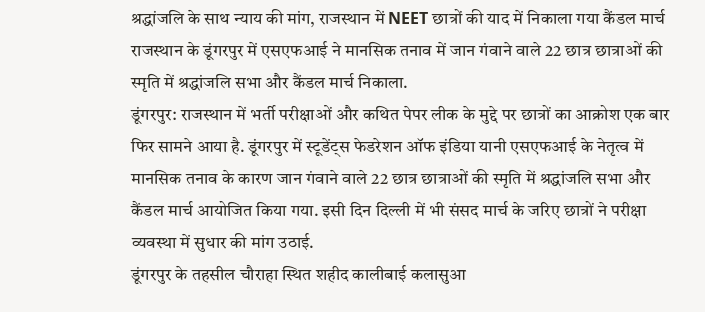श्रद्धांजलि के साथ न्याय की मांग, राजस्थान में NEET छात्रों की याद में निकाला गया कैंडल मार्च
राजस्थान के डूंगरपुर में एसएफआई ने मानसिक तनाव में जान गंवाने वाले 22 छात्र छात्राओं की स्मृति में श्रद्धांजलि सभा और कैंडल मार्च निकाला.
डूंगरपुर: राजस्थान में भर्ती परीक्षाओं और कथित पेपर लीक के मुद्दे पर छात्रों का आक्रोश एक बार फिर सामने आया है. डूंगरपुर में स्टूडेंट्स फेडरेशन ऑफ इंडिया यानी एसएफआई के नेतृत्व में मानसिक तनाव के कारण जान गंवाने वाले 22 छात्र छात्राओं की स्मृति में श्रद्धांजलि सभा और कैंडल मार्च आयोजित किया गया. इसी दिन दिल्ली में भी संसद मार्च के जरिए छात्रों ने परीक्षा व्यवस्था में सुधार की मांग उठाई.
डूंगरपुर के तहसील चौराहा स्थित शहीद कालीबाई कलासुआ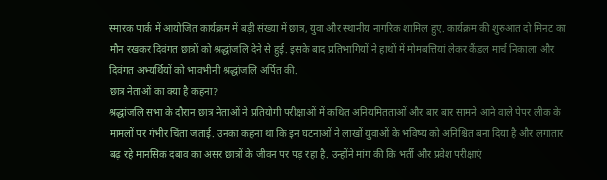स्मारक पार्क में आयोजित कार्यक्रम में बड़ी संख्या में छात्र, युवा और स्थानीय नागरिक शामिल हुए. कार्यक्रम की शुरुआत दो मिनट का मौन रखकर दिवंगत छात्रों को श्रद्धांजलि देने से हुई. इसके बाद प्रतिभागियों ने हाथों में मोमबत्तियां लेकर कैंडल मार्च निकाला और दिवंगत अभ्यर्थियों को भावभीनी श्रद्धांजलि अर्पित की.
छात्र नेताओं का क्या है कहना?
श्रद्धांजलि सभा के दौरान छात्र नेताओं ने प्रतियोगी परीक्षाओं में कथित अनियमितताओं और बार बार सामने आने वाले पेपर लीक के मामलों पर गंभीर चिंता जताई. उनका कहना था कि इन घटनाओं ने लाखों युवाओं के भविष्य को अनिश्चित बना दिया है और लगातार बढ़ रहे मानसिक दबाव का असर छात्रों के जीवन पर पड़ रहा है. उन्होंने मांग की कि भर्ती और प्रवेश परीक्षाएं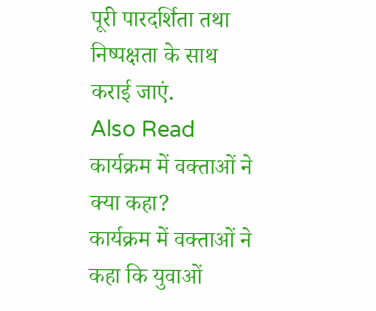पूरी पारदर्शिता तथा निष्पक्षता के साथ कराई जाएं.
Also Read
कार्यक्रम में वक्ताओं ने क्या कहा?
कार्यक्रम में वक्ताओं ने कहा कि युवाओं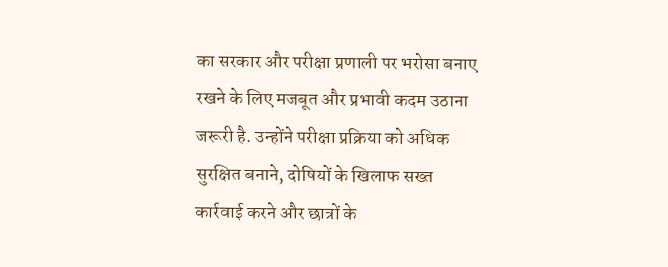का सरकार और परीक्षा प्रणाली पर भरोसा बनाए रखने के लिए मजबूत और प्रभावी कदम उठाना जरूरी है. उन्होंने परीक्षा प्रक्रिया को अधिक सुरक्षित बनाने, दोषियों के खिलाफ सख्त कार्रवाई करने और छात्रों के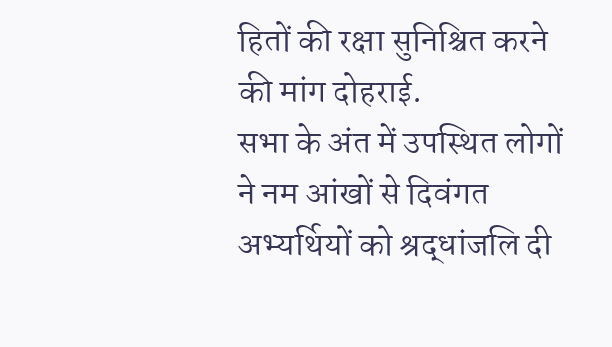हितों की रक्षा सुनिश्चित करने की मांग दोहराई.
सभा के अंत में उपस्थित लोगों ने नम आंखों से दिवंगत अभ्यर्थियों को श्रद्धांजलि दी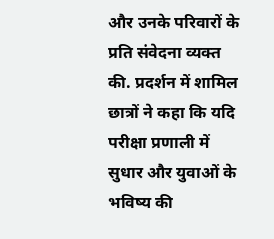और उनके परिवारों के प्रति संवेदना व्यक्त की. प्रदर्शन में शामिल छात्रों ने कहा कि यदि परीक्षा प्रणाली में सुधार और युवाओं के भविष्य की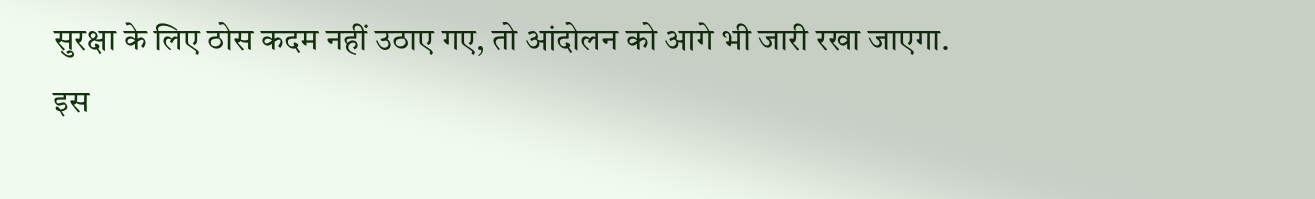सुरक्षा के लिए ठोस कदम नहीं उठाए गए, तो आंदोलन को आगे भी जारी रखा जाएगा.
इस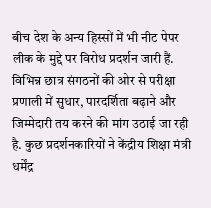बीच देश के अन्य हिस्सों में भी नीट पेपर लीक के मुद्दे पर विरोध प्रदर्शन जारी हैं. विभिन्न छात्र संगठनों की ओर से परीक्षा प्रणाली में सुधार, पारदर्शिता बढ़ाने और जिम्मेदारी तय करने की मांग उठाई जा रही है. कुछ प्रदर्शनकारियों ने केंद्रीय शिक्षा मंत्री धर्मेंद्र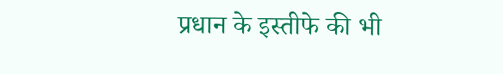प्रधान के इस्तीफे की भी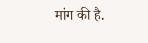मांग की है.